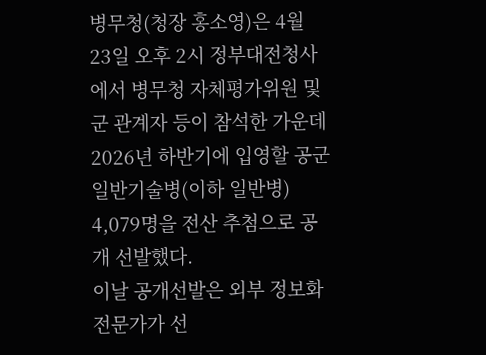병무청(청장 홍소영)은 4월 23일 오후 2시 정부대전청사에서 병무청 자체평가위원 및 군 관계자 등이 참석한 가운데 2026년 하반기에 입영할 공군 일반기술병(이하 일반병) 4,079명을 전산 추첨으로 공개 선발했다.
이날 공개선발은 외부 정보화 전문가가 선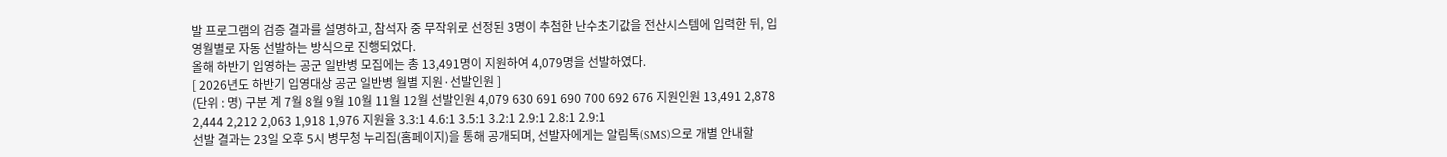발 프로그램의 검증 결과를 설명하고, 참석자 중 무작위로 선정된 3명이 추첨한 난수초기값을 전산시스템에 입력한 뒤, 입영월별로 자동 선발하는 방식으로 진행되었다.
올해 하반기 입영하는 공군 일반병 모집에는 총 13,491명이 지원하여 4,079명을 선발하였다.
[ 2026년도 하반기 입영대상 공군 일반병 월별 지원·선발인원 ]
(단위 : 명) 구분 계 7월 8월 9월 10월 11월 12월 선발인원 4,079 630 691 690 700 692 676 지원인원 13,491 2,878 2,444 2,212 2,063 1,918 1,976 지원율 3.3:1 4.6:1 3.5:1 3.2:1 2.9:1 2.8:1 2.9:1
선발 결과는 23일 오후 5시 병무청 누리집(홈페이지)을 통해 공개되며, 선발자에게는 알림톡(SMS)으로 개별 안내할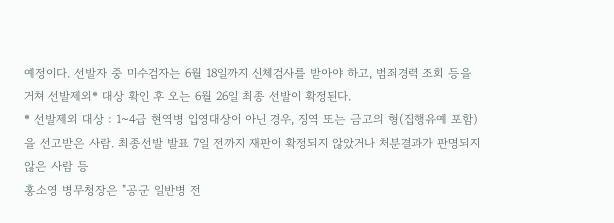예정이다. 선발자 중 미수검자는 6월 18일까지 신체검사를 받아야 하고, 범죄경력 조회 등을 거쳐 선발제외* 대상 확인 후 오는 6월 26일 최종 선발이 확정된다.
* 선발제외 대상 : 1~4급 현역병 입영대상이 아닌 경우, 징역 또는 금고의 형(집행유예 포함)을 선고받은 사람. 최종선발 발표 7일 전까지 재판이 확정되지 않았거나 처분결과가 판명되지 않은 사람 등
홍소영 병무청장은 "공군 일반병 전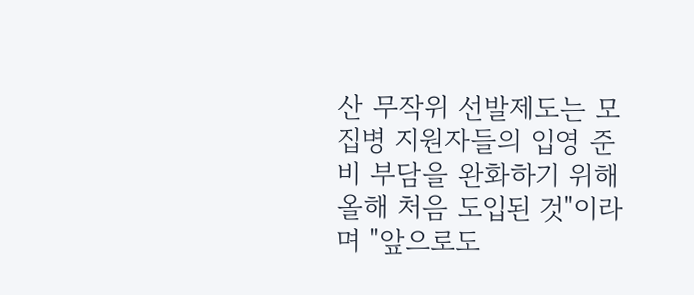산 무작위 선발제도는 모집병 지원자들의 입영 준비 부담을 완화하기 위해 올해 처음 도입된 것"이라며 "앞으로도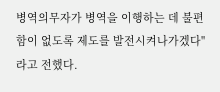병역의무자가 병역을 이행하는 데 불편함이 없도록 제도를 발전시켜나가겠다"라고 전했다.